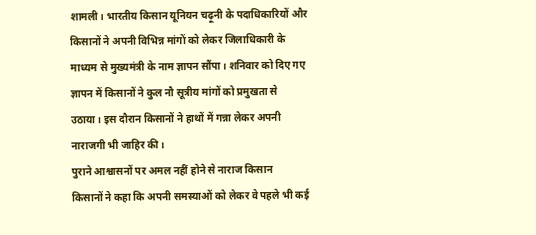शामली। भारतीय किसान यूनियन चढ़ूनी के पदाधिकारियों और किसानों ने अपनी विभिन्न मांगों को लेकर जिलाधिकारी के माध्यम से मुख्यमंत्री के नाम ज्ञापन सौंपा। शनिवार को दिए गए ज्ञापन में किसानों ने कुल नौ सूत्रीय मांगों को प्रमुखता से उठाया। इस दौरान किसानों ने हाथों में गन्ना लेकर अपनी नाराजगी भी जाहिर की।
पुराने आश्वासनों पर अमल नहीं होने से नाराज किसान
किसानों ने कहा कि अपनी समस्याओं को लेकर वे पहले भी कई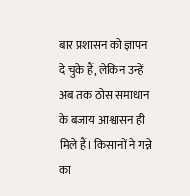बार प्रशासन को ज्ञापन दे चुके हैं, लेकिन उन्हें अब तक ठोस समाधान के बजाय आश्वासन ही मिले हैं। किसानों ने गन्ने का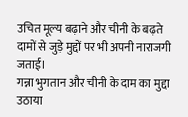उचित मूल्य बढ़ाने और चीनी के बढ़ते दामों से जुड़े मुद्दों पर भी अपनी नाराजगी जताई।
गन्ना भुगतान और चीनी के दाम का मुद्दा उठाया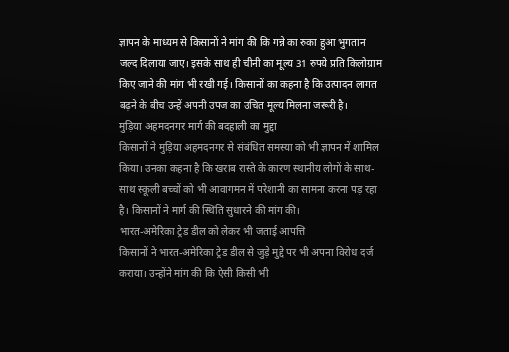ज्ञापन के माध्यम से किसानों ने मांग की कि गन्ने का रुका हुआ भुगतान जल्द दिलाया जाए। इसके साथ ही चीनी का मूल्य 31 रुपये प्रति किलोग्राम किए जाने की मांग भी रखी गई। किसानों का कहना है कि उत्पादन लागत बढ़ने के बीच उन्हें अपनी उपज का उचित मूल्य मिलना जरूरी है।
मुड़िया अहमदनगर मार्ग की बदहाली का मुद्दा
किसानों ने मुड़िया अहमदनगर से संबंधित समस्या को भी ज्ञापन में शामिल किया। उनका कहना है कि खराब रास्ते के कारण स्थानीय लोगों के साथ-साथ स्कूली बच्चों को भी आवागमन में परेशानी का सामना करना पड़ रहा है। किसानों ने मार्ग की स्थिति सुधारने की मांग की।
भारत-अमेरिका ट्रेड डील को लेकर भी जताई आपत्ति
किसानों ने भारत-अमेरिका ट्रेड डील से जुड़े मुद्दे पर भी अपना विरोध दर्ज कराया। उन्होंने मांग की कि ऐसी किसी भी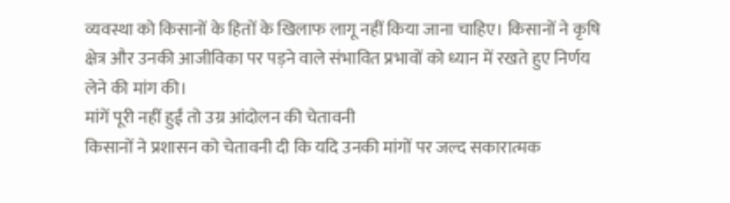व्यवस्था को किसानों के हितों के खिलाफ लागू नहीं किया जाना चाहिए। किसानों ने कृषि क्षेत्र और उनकी आजीविका पर पड़ने वाले संभावित प्रभावों को ध्यान में रखते हुए निर्णय लेने की मांग की।
मांगें पूरी नहीं हुईं तो उग्र आंदोलन की चेतावनी
किसानों ने प्रशासन को चेतावनी दी कि यदि उनकी मांगों पर जल्द सकारात्मक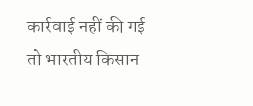कार्रवाई नहीं की गई तो भारतीय किसान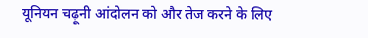यूनियन चढ़ूनी आंदोलन को और तेज करने के लिए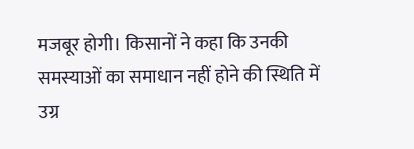मजबूर होगी। किसानों ने कहा कि उनकी समस्याओं का समाधान नहीं होने की स्थिति में उग्र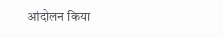आंदोलन किया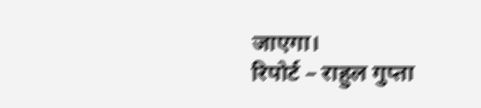जाएगा।
रिपोर्ट – राहुल गुप्ता